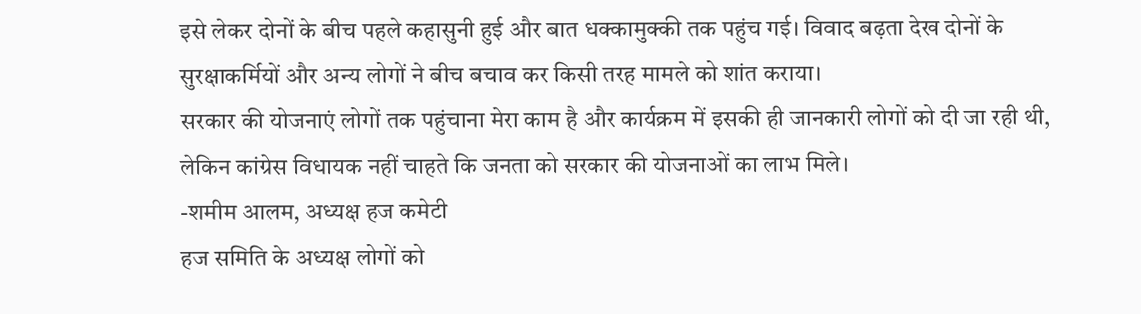इसे लेकर दोनों के बीच पहले कहासुनी हुई और बात धक्कामुक्की तक पहुंच गई। विवाद बढ़ता देख दोनों के सुरक्षाकर्मियों और अन्य लोगों ने बीच बचाव कर किसी तरह मामले को शांत कराया।
सरकार की योजनाएं लोगों तक पहुंचाना मेरा काम है और कार्यक्रम में इसकी ही जानकारी लोगों को दी जा रही थी, लेकिन कांग्रेस विधायक नहीं चाहते कि जनता को सरकार की योजनाओं का लाभ मिले।
-शमीम आलम, अध्यक्ष हज कमेटी
हज समिति के अध्यक्ष लोगों को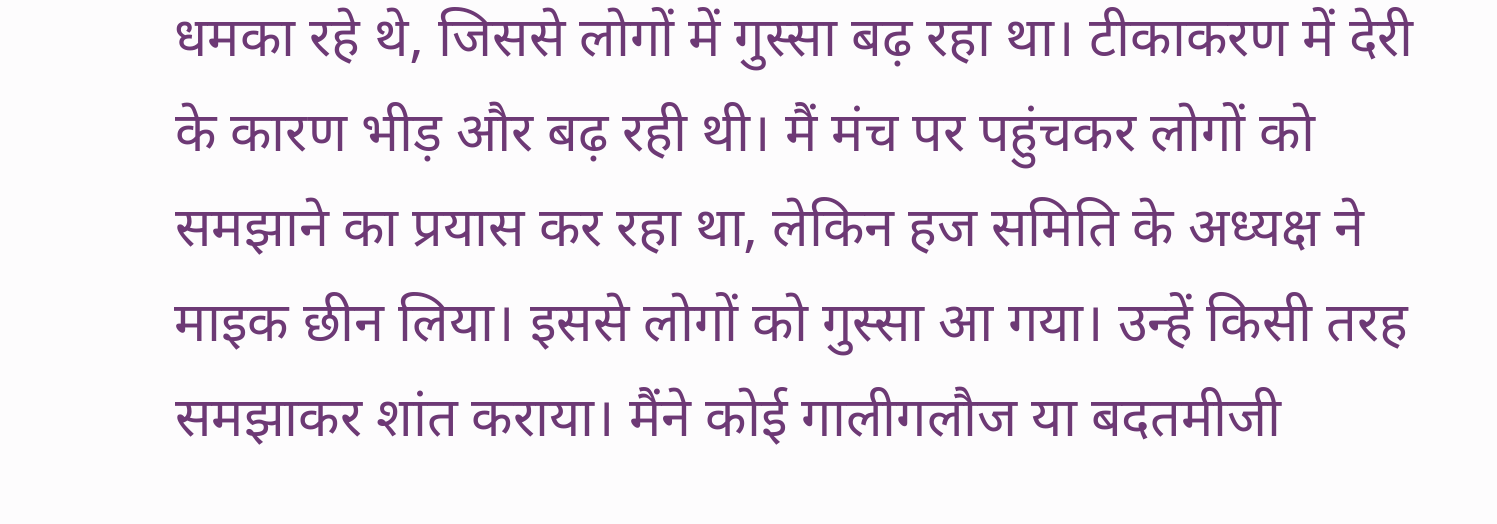धमका रहे थे, जिससे लोगों में गुस्सा बढ़ रहा था। टीकाकरण में देरी के कारण भीड़ और बढ़ रही थी। मैं मंच पर पहुंचकर लोगों को समझाने का प्रयास कर रहा था, लेकिन हज समिति के अध्यक्ष ने माइक छीन लिया। इससे लोगों को गुस्सा आ गया। उन्हें किसी तरह समझाकर शांत कराया। मैंने कोई गालीगलौज या बदतमीजी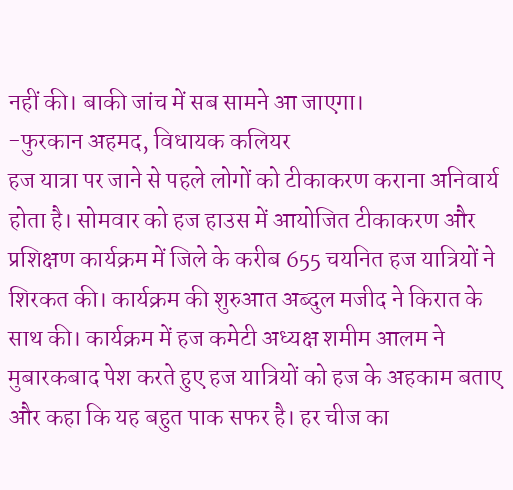नहीं की। बाकी जांच में सब सामने आ जाएगा।
-फुरकान अहमद, विधायक कलियर
हज यात्रा पर जाने से पहले लोगों को टीकाकरण कराना अनिवार्य होता है। सोमवार को हज हाउस में आयोजित टीकाकरण और प्रशिक्षण कार्यक्रम में जिले के करीब 655 चयनित हज यात्रियों ने शिरकत की। कार्यक्रम की शुरुआत अब्दुल मजीद ने किरात के साथ की। कार्यक्रम में हज कमेटी अध्यक्ष शमीम आलम ने मुबारकबाद पेश करते हुए हज यात्रियों को हज के अहकाम बताए और कहा कि यह बहुत पाक सफर है। हर चीज का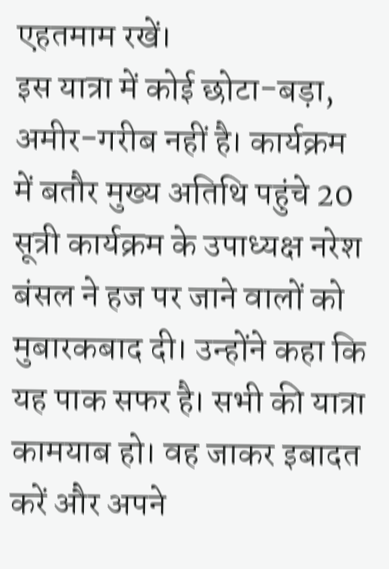एहतमाम रखें।
इस यात्रा में कोई छोटा-बड़ा, अमीर-गरीब नहीं है। कार्यक्रम में बतौर मुख्य अतिथि पहुंचे 20 सूत्री कार्यक्रम के उपाध्यक्ष नरेश बंसल ने हज पर जाने वालों को मुबारकबाद दी। उन्होंने कहा कि यह पाक सफर है। सभी की यात्रा कामयाब हो। वह जाकर इबादत करें और अपने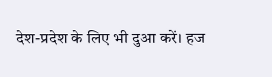देश-प्रदेश के लिए भी दुआ करें। हज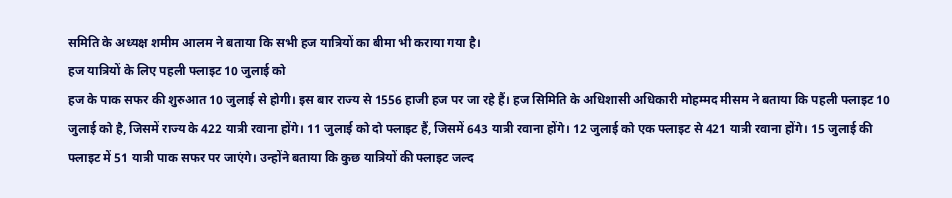समिति के अध्यक्ष शमीम आलम ने बताया कि सभी हज यात्रियों का बीमा भी कराया गया है।
हज यात्रियों के लिए पहली फ्लाइट 10 जुलाई को
हज के पाक सफर की शुरुआत 10 जुलाई से होगी। इस बार राज्य से 1556 हाजी हज पर जा रहे हैं। हज सिमिति के अधिशासी अधिकारी मोहम्मद मीसम ने बताया कि पहली फ्लाइट 10 जुलाई को है, जिसमें राज्य के 422 यात्री रवाना होंगे। 11 जुलाई को दो फ्लाइट हैं, जिसमें 643 यात्री रवाना होंगे। 12 जुलाई को एक फ्लाइट से 421 यात्री रवाना होंगे। 15 जुलाई की फ्लाइट में 51 यात्री पाक सफर पर जाएंगे। उन्होंने बताया कि कुछ यात्रियों की फ्लाइट जल्द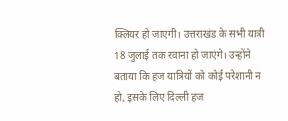क्लियर हो जाएगी। उत्तराखंड के सभी यात्री 18 जुलाई तक रवाना हो जाएंगे। उन्होंने बताया कि हज यात्रियों को कोई परेशानी न हो, इसके लिए दिल्ली हज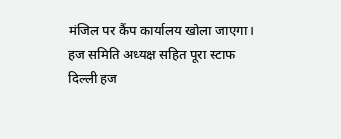मंजिल पर कैंप कार्यालय खोला जाएगा। हज समिति अध्यक्ष सहित पूरा स्टाफ दिल्ली हज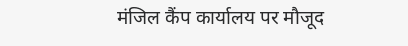मंजिल कैंप कार्यालय पर मौजूद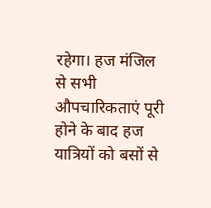रहेगा। हज मंजिल से सभी औपचारिकताएं पूरी होने के बाद हज यात्रियों को बसों से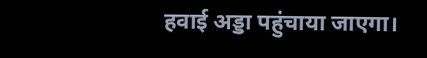हवाई अड्डा पहुंचाया जाएगा।